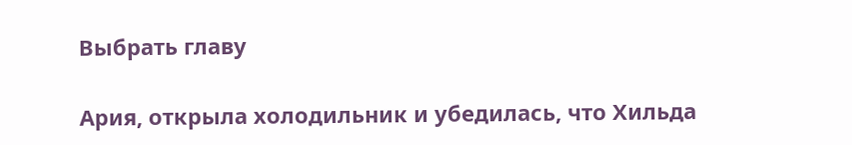Выбрать главу

Ария, открыла холодильник и убедилась, что Хильда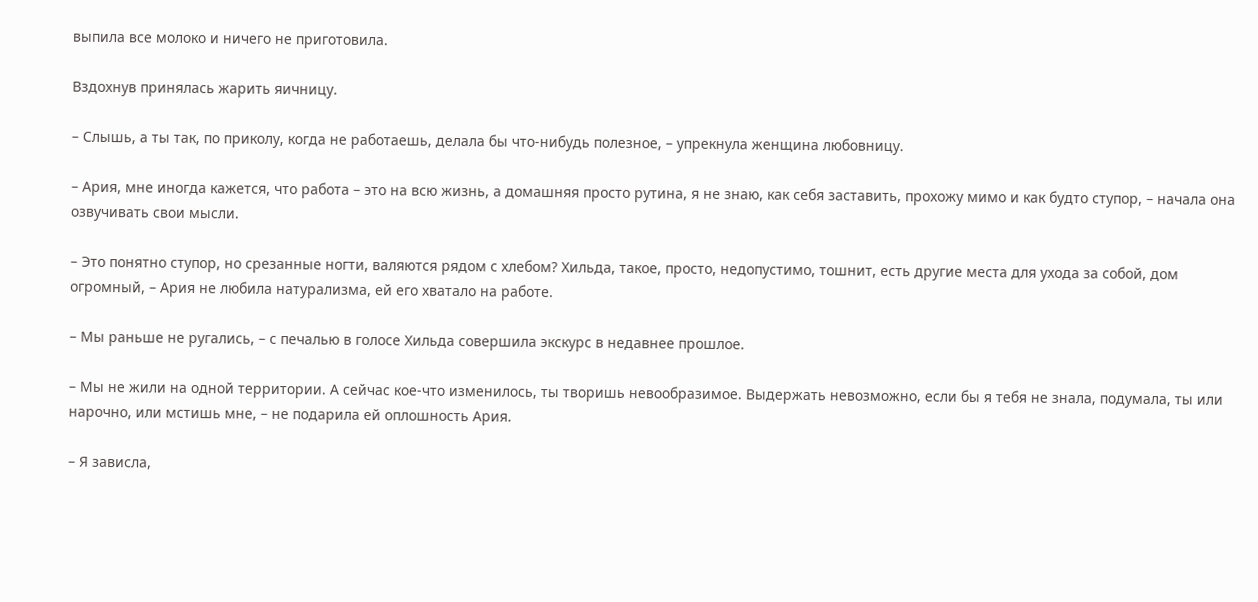выпила все молоко и ничего не приготовила.

Вздохнув принялась жарить яичницу.

– Слышь, а ты так, по приколу, когда не работаешь, делала бы что-нибудь полезное, – упрекнула женщина любовницу.

– Ария, мне иногда кажется, что работа – это на всю жизнь, а домашняя просто рутина, я не знаю, как себя заставить, прохожу мимо и как будто ступор, – начала она озвучивать свои мысли.

– Это понятно ступор, но срезанные ногти, валяются рядом с хлебом? Хильда, такое, просто, недопустимо, тошнит, есть другие места для ухода за собой, дом огромный, – Ария не любила натурализма, ей его хватало на работе.

– Мы раньше не ругались, – с печалью в голосе Хильда совершила экскурс в недавнее прошлое.

– Мы не жили на одной территории. А сейчас кое-что изменилось, ты творишь невообразимое. Выдержать невозможно, если бы я тебя не знала, подумала, ты или нарочно, или мстишь мне, – не подарила ей оплошность Ария.

– Я зависла,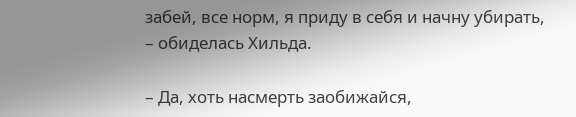забей, все норм, я приду в себя и начну убирать, – обиделась Хильда.

– Да, хоть насмерть заобижайся,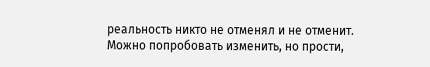реальность никто не отменял и не отменит. Можно попробовать изменить, но прости,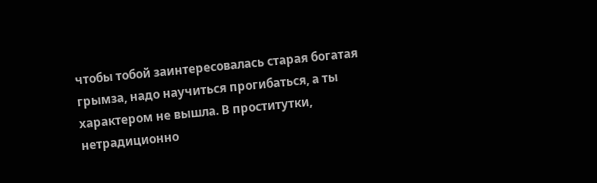чтобы тобой заинтересовалась старая богатая грымза, надо научиться прогибаться, а ты характером не вышла. В проститутки, нетрадиционно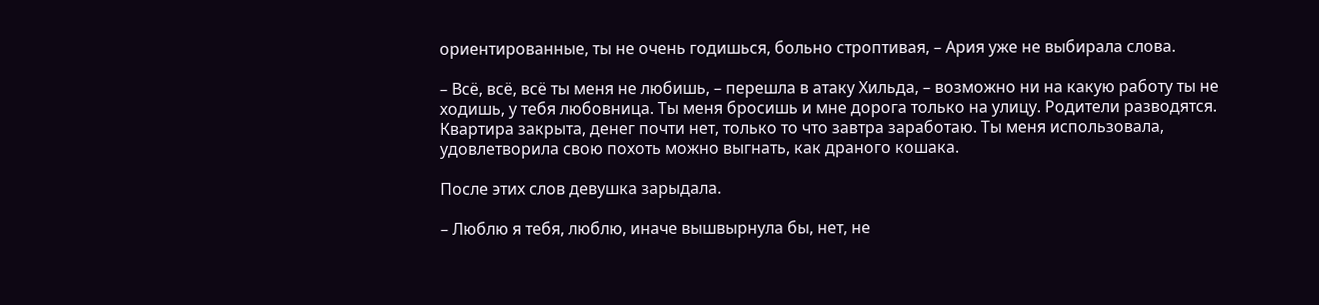ориентированные, ты не очень годишься, больно строптивая, – Ария уже не выбирала слова.

– Всё, всё, всё ты меня не любишь, – перешла в атаку Хильда, – возможно ни на какую работу ты не ходишь, у тебя любовница. Ты меня бросишь и мне дорога только на улицу. Родители разводятся. Квартира закрыта, денег почти нет, только то что завтра заработаю. Ты меня использовала, удовлетворила свою похоть можно выгнать, как драного кошака.

После этих слов девушка зарыдала.

– Люблю я тебя, люблю, иначе вышвырнула бы, нет, не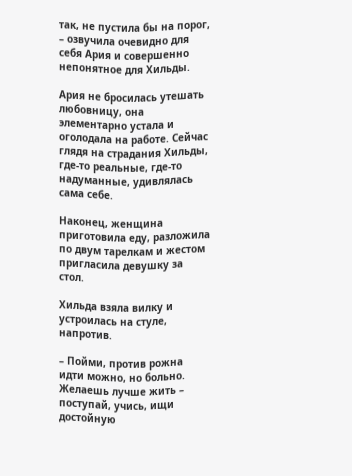так, не пустила бы на порог, – озвучила очевидно для себя Ария и совершенно непонятное для Хильды.

Ария не бросилась утешать любовницу, она элементарно устала и оголодала на работе. Сейчас глядя на страдания Хильды, где-то реальные, где-то надуманные, удивлялась сама себе.

Наконец, женщина приготовила еду, разложила по двум тарелкам и жестом пригласила девушку за стол.

Хильда взяла вилку и устроилась на стуле, напротив.

– Пойми, против рожна идти можно, но больно. Желаешь лучше жить – поступай, учись, ищи достойную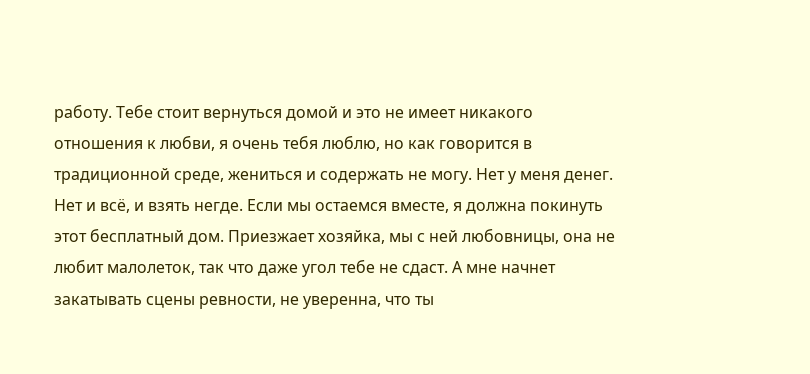работу. Тебе стоит вернуться домой и это не имеет никакого отношения к любви, я очень тебя люблю, но как говорится в традиционной среде, жениться и содержать не могу. Нет у меня денег. Нет и всё, и взять негде. Если мы остаемся вместе, я должна покинуть этот бесплатный дом. Приезжает хозяйка, мы с ней любовницы, она не любит малолеток, так что даже угол тебе не сдаст. А мне начнет закатывать сцены ревности, не уверенна, что ты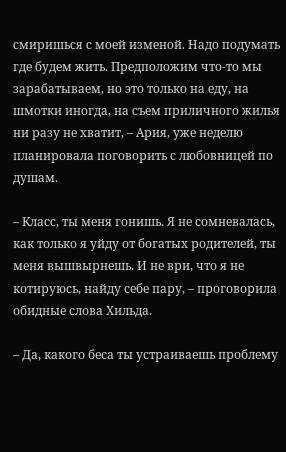смиришься с моей изменой. Надо подумать где будем жить. Предположим что-то мы зарабатываем, но это только на еду, на шмотки иногда, на съем приличного жилья ни разу не хватит, – Ария, уже неделю планировала поговорить с любовницей по душам.

– Класс, ты меня гонишь. Я не сомневалась, как только я уйду от богатых родителей, ты меня вышвырнешь. И не ври, что я не котируюсь, найду себе пару, – проговорила обидные слова Хильда.

– Да, какого беса ты устраиваешь проблему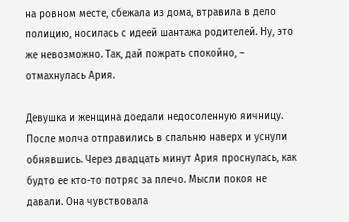на ровном месте, сбежала из дома, втравила в дело полицию, носилась с идеей шантажа родителей. Ну, это же невозможно. Так, дай пожрать спокойно, – отмахнулась Ария.

Девушка и женщина доедали недосоленную яичницу. После молча отправились в спальню наверх и уснули обнявшись. Через двадцать минут Ария проснулась, как будто ее кто-то потряс за плечо. Мысли покоя не давали. Она чувствовала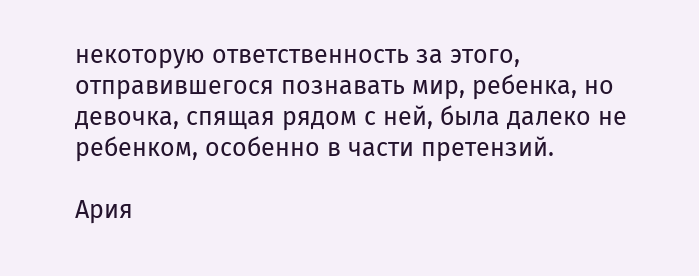некоторую ответственность за этого, отправившегося познавать мир, ребенка, но девочка, спящая рядом с ней, была далеко не ребенком, особенно в части претензий.

Ария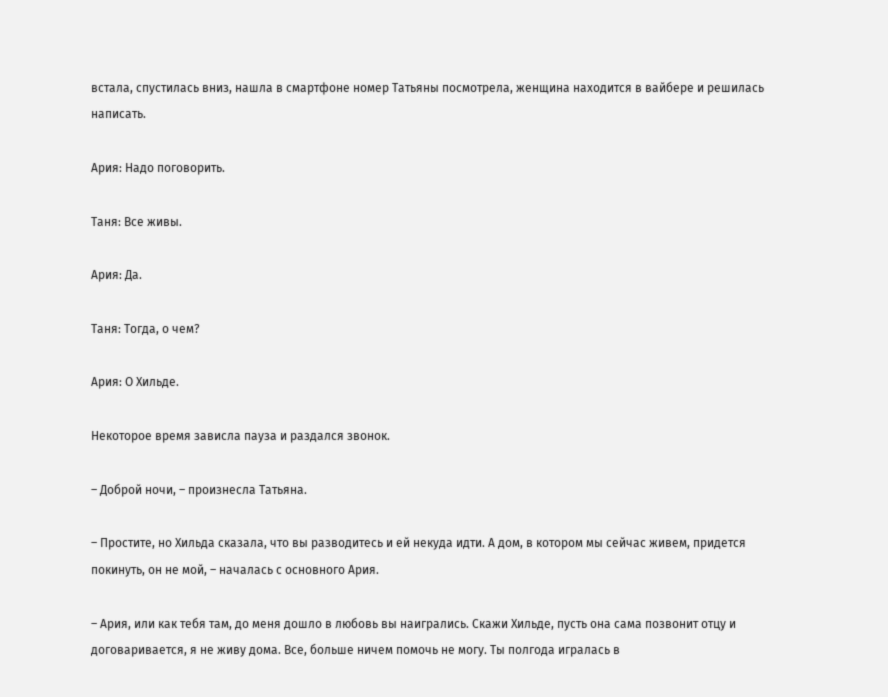встала, спустилась вниз, нашла в смартфоне номер Татьяны посмотрела, женщина находится в вайбере и решилась написать.

Ария: Надо поговорить.

Таня: Все живы.

Ария: Да.

Таня: Тогда, о чем?

Ария: О Хильде.

Некоторое время зависла пауза и раздался звонок.

– Доброй ночи, – произнесла Татьяна.

– Простите, но Хильда сказала, что вы разводитесь и ей некуда идти. А дом, в котором мы сейчас живем, придется покинуть, он не мой, – началась с основного Ария.

– Ария, или как тебя там, до меня дошло в любовь вы наигрались. Скажи Хильде, пусть она сама позвонит отцу и договаривается, я не живу дома. Все, больше ничем помочь не могу. Ты полгода игралась в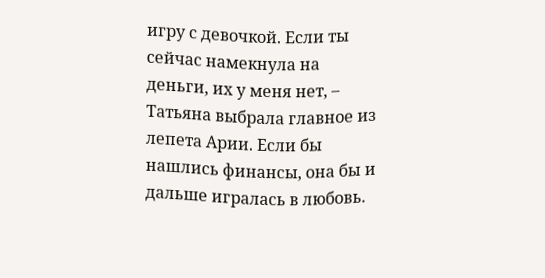игру с девочкой. Если ты сейчас намекнула на деньги, их у меня нет, – Татьяна выбрала главное из лепета Арии. Если бы нашлись финансы, она бы и дальше игралась в любовь.